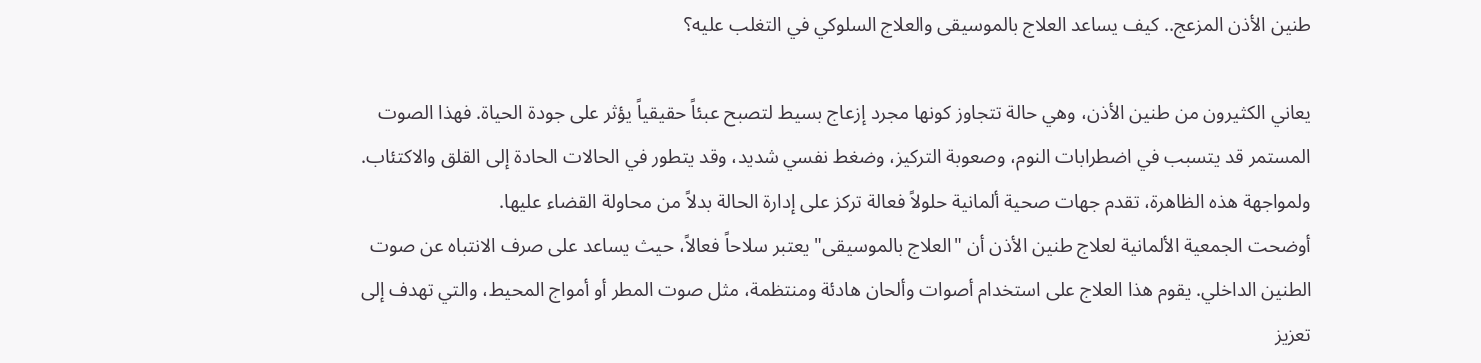طنين الأذن المزعج.. كيف يساعد العلاج بالموسيقى والعلاج السلوكي في التغلب عليه؟

يعاني الكثيرون من طنين الأذن، وهي حالة تتجاوز كونها مجرد إزعاج بسيط لتصبح عبئاً حقيقياً يؤثر على جودة الحياة. فهذا الصوت المستمر قد يتسبب في اضطرابات النوم، وصعوبة التركيز، وضغط نفسي شديد، وقد يتطور في الحالات الحادة إلى القلق والاكتئاب. ولمواجهة هذه الظاهرة، تقدم جهات صحية ألمانية حلولاً فعالة تركز على إدارة الحالة بدلاً من محاولة القضاء عليها.
أوضحت الجمعية الألمانية لعلاج طنين الأذن أن "العلاج بالموسيقى" يعتبر سلاحاً فعالاً، حيث يساعد على صرف الانتباه عن صوت الطنين الداخلي. يقوم هذا العلاج على استخدام أصوات وألحان هادئة ومنتظمة، مثل صوت المطر أو أمواج المحيط، والتي تهدف إلى تعزيز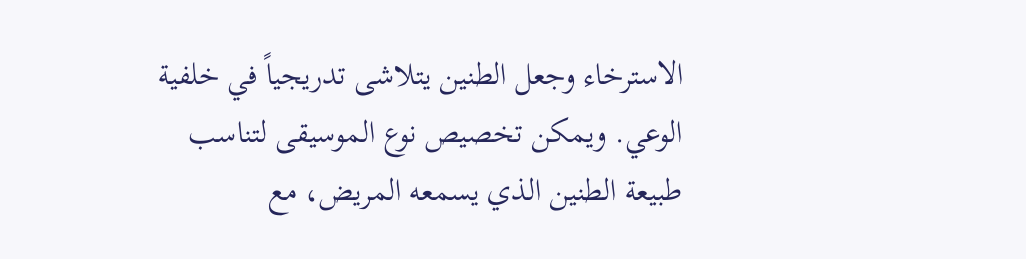الاسترخاء وجعل الطنين يتلاشى تدريجياً في خلفية الوعي. ويمكن تخصيص نوع الموسيقى لتناسب طبيعة الطنين الذي يسمعه المريض، مع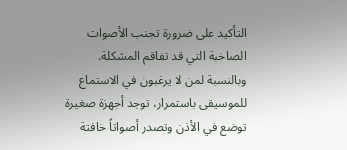التأكيد على ضرورة تجنب الأصوات الصاخبة التي قد تفاقم المشكلة.
وبالنسبة لمن لا يرغبون في الاستماع للموسيقى باستمرار، توجد أجهزة صغيرة توضع في الأذن وتصدر أصواتاً خافتة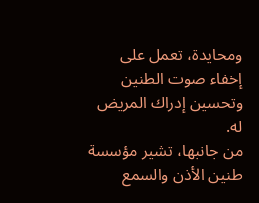ومحايدة، تعمل على إخفاء صوت الطنين وتحسين إدراك المريض له.
من جانبها، تشير مؤسسة طنين الأذن والسمع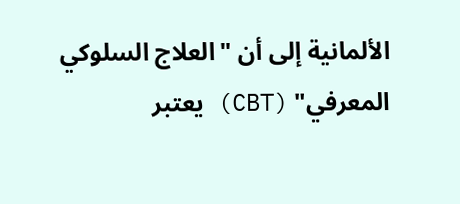الألمانية إلى أن "العلاج السلوكي المعرفي" (CBT) يعتبر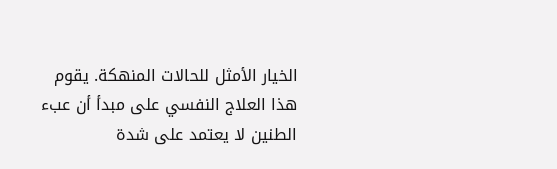الخيار الأمثل للحالات المنهكة. يقوم هذا العلاج النفسي على مبدأ أن عبء الطنين لا يعتمد على شدة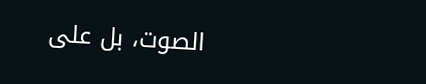الصوت، بل على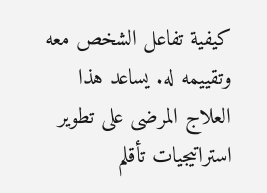كيفية تفاعل الشخص معه وتقييمه له. يساعد هذا العلاج المرضى على تطوير استراتيجيات تأقلم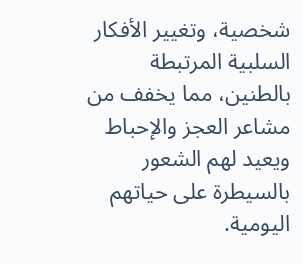شخصية، وتغيير الأفكار السلبية المرتبطة بالطنين، مما يخفف من مشاعر العجز والإحباط ويعيد لهم الشعور بالسيطرة على حياتهم اليومية.